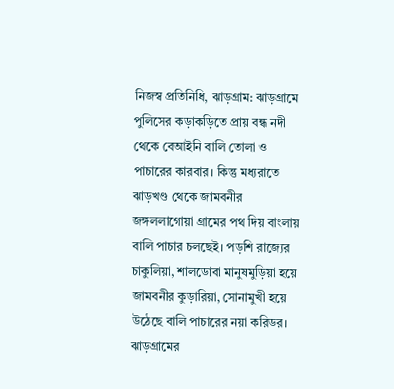নিজস্ব প্রতিনিধি, ঝাড়গ্ৰাম: ঝাড়গ্রামে পুলিসের কড়াকড়িতে প্রায় বন্ধ নদী থেকে বেআইনি বালি তোলা ও পাচারের কারবার। কিন্তু মধ্যরাতে ঝাড়খণ্ড থেকে জামবনীর জঙ্গললাগোয়া গ্ৰামের পথ দিয় বাংলায় বালি পাচার চলছেই। পড়শি রাজ্যের চাকুলিয়া, শালডোবা মানুষমুড়িয়া হয়ে জামবনীর কুড়ারিয়া, সোনামুখী হয়ে উঠেছে বালি পাচারের নয়া করিডর।
ঝাড়গ্রামের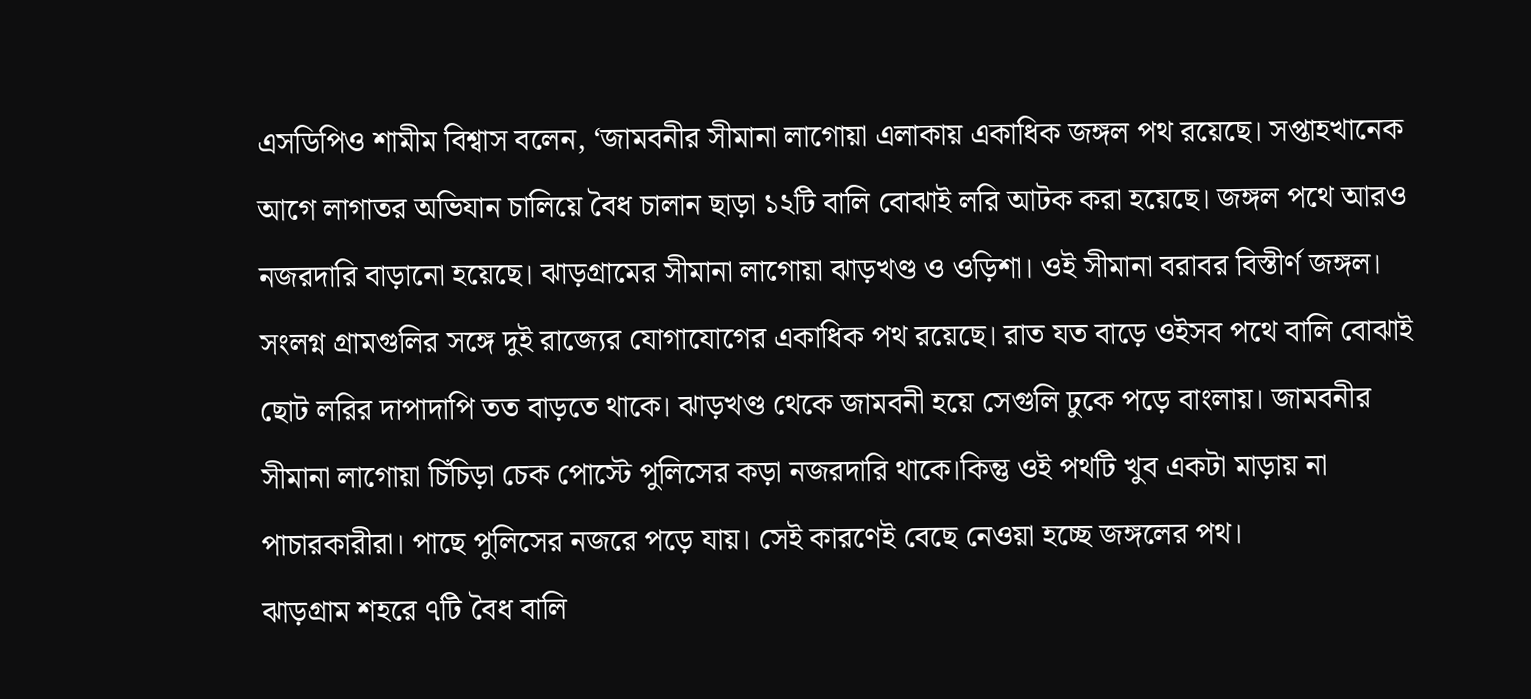এসডিপিও শামীম বিশ্বাস বলেন, ‘জামবনীর সীমানা লাগোয়া এলাকায় একাধিক জঙ্গল পথ রয়েছে। সপ্তাহখানেক আগে লাগাতর অভিযান চালিয়ে বৈধ চালান ছাড়া ১২টি বালি বোঝাই লরি আটক করা হয়েছে। জঙ্গল পথে আরও নজরদারি বাড়ানো হয়েছে। ঝাড়গ্রামের সীমানা লাগোয়া ঝাড়খণ্ড ও ওড়িশা। ওই সীমানা বরাবর বিস্তীর্ণ জঙ্গল। সংলগ্ন গ্ৰামগুলির সঙ্গে দুই রাজ্যের যোগাযোগের একাধিক পথ রয়েছে। রাত যত বাড়ে ওইসব পথে বালি বোঝাই ছোট লরির দাপাদাপি তত বাড়তে থাকে। ঝাড়খণ্ড থেকে জামবনী হয়ে সেগুলি ঢুকে পড়ে বাংলায়। জামবনীর সীমানা লাগোয়া চিঁচিড়া চেক পোস্টে পুলিসের কড়া নজরদারি থাকে।কিন্তু ওই পথটি খুব একটা মাড়ায় না পাচারকারীরা। পাছে পুলিসের নজরে পড়ে যায়। সেই কারণেই বেছে নেওয়া হচ্ছে জঙ্গলের পথ।
ঝাড়গ্রাম শহরে ৭টি বৈধ বালি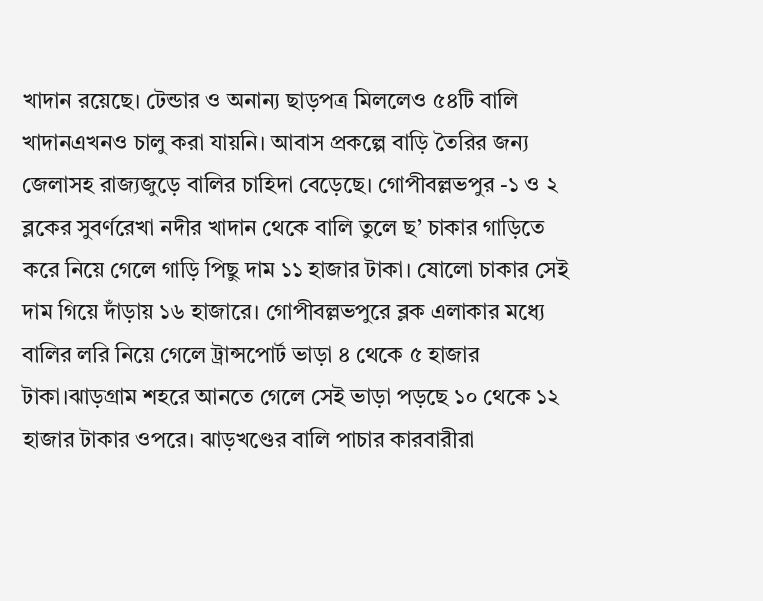খাদান রয়েছে। টেন্ডার ও অনান্য ছাড়পত্র মিললেও ৫৪টি বালি খাদানএখনও চালু করা যায়নি। আবাস প্রকল্পে বাড়ি তৈরির জন্য জেলাসহ রাজ্যজুড়ে বালির চাহিদা বেড়েছে। গোপীবল্লভপুর -১ ও ২ ব্লকের সুবর্ণরেখা নদীর খাদান থেকে বালি তুলে ছ’ চাকার গাড়িতে করে নিয়ে গেলে গাড়ি পিছু দাম ১১ হাজার টাকা। ষোলো চাকার সেই দাম গিয়ে দাঁড়ায় ১৬ হাজারে। গোপীবল্লভপুরে ব্লক এলাকার মধ্যে বালির লরি নিয়ে গেলে ট্রান্সপোর্ট ভাড়া ৪ থেকে ৫ হাজার টাকা।ঝাড়গ্রাম শহরে আনতে গেলে সেই ভাড়া পড়ছে ১০ থেকে ১২ হাজার টাকার ওপরে। ঝাড়খণ্ডের বালি পাচার কারবারীরা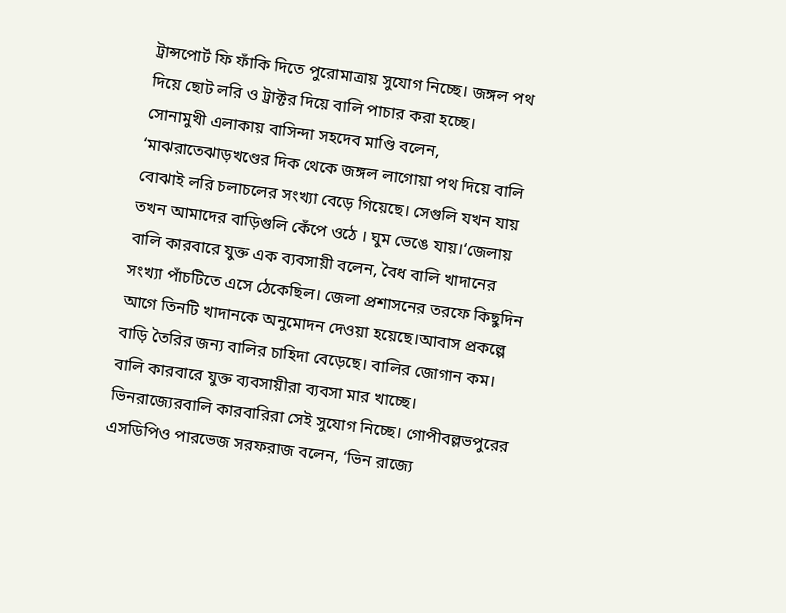ট্রান্সপোর্ট ফি ফাঁকি দিতে পুরোমাত্রায় সুযোগ নিচ্ছে। জঙ্গল পথ দিয়ে ছোট লরি ও ট্রাক্টর দিয়ে বালি পাচার করা হচ্ছে।
সোনামুখী এলাকায় বাসিন্দা সহদেব মাণ্ডি বলেন, ‘মাঝরাতেঝাড়খণ্ডের দিক থেকে জঙ্গল লাগোয়া পথ দিয়ে বালি বোঝাই লরি চলাচলের সংখ্যা বেড়ে গিয়েছে। সেগুলি যখন যায় তখন আমাদের বাড়িগুলি কেঁপে ওঠে । ঘুম ভেঙে যায়।‘জেলায় বালি কারবারে যুক্ত এক ব্যবসায়ী বলেন, বৈধ বালি খাদানের সংখ্যা পাঁচটিতে এসে ঠেকেছিল। জেলা প্রশাসনের তরফে কিছুদিন আগে তিনটি খাদানকে অনুমোদন দেওয়া হয়েছে।আবাস প্রকল্পে বাড়ি তৈরির জন্য বালির চাহিদা বেড়েছে। বালির জোগান কম। বালি কারবারে যুক্ত ব্যবসায়ীরা ব্যবসা মার খাচ্ছে। ভিনরাজ্যেরবালি কারবারিরা সেই সুযোগ নিচ্ছে। গোপীবল্লভপুরের এসডিপিও পারভেজ সরফরাজ বলেন, ‘ভিন রাজ্যে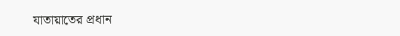যাতায়াতের প্রধান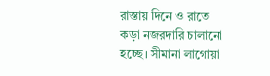রাস্তায় দিনে ও রাতে কড়া নজরদারি চালানো হচ্ছে। সীমানা লাগোয়া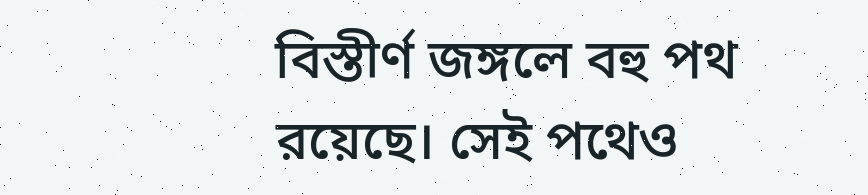বিস্তীর্ণ জঙ্গলে বহু পথ রয়েছে। সেই পথেও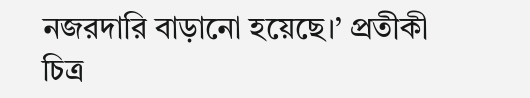নজরদারি বাড়ানো হয়েছে।’ প্রতীকী চিত্র